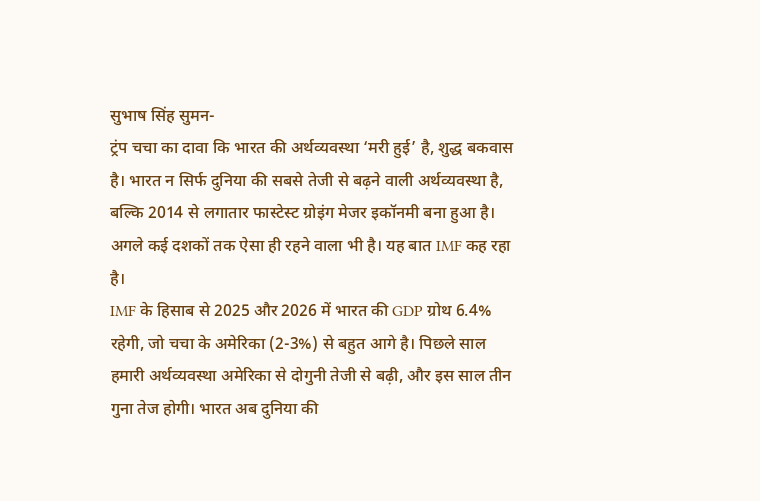सुभाष सिंह सुमन-
ट्रंप चचा का दावा कि भारत की अर्थव्यवस्था ‘मरी हुई’ है, शुद्ध बकवास है। भारत न सिर्फ दुनिया की सबसे तेजी से बढ़ने वाली अर्थव्यवस्था है, बल्कि 2014 से लगातार फास्टेस्ट ग्रोइंग मेजर इकॉनमी बना हुआ है। अगले कई दशकों तक ऐसा ही रहने वाला भी है। यह बात IMF कह रहा है।
IMF के हिसाब से 2025 और 2026 में भारत की GDP ग्रोथ 6.4% रहेगी, जो चचा के अमेरिका (2-3%) से बहुत आगे है। पिछले साल हमारी अर्थव्यवस्था अमेरिका से दोगुनी तेजी से बढ़ी, और इस साल तीन गुना तेज होगी। भारत अब दुनिया की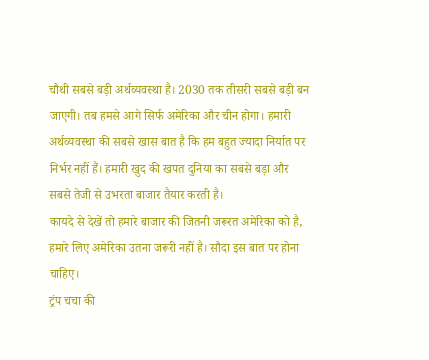चौथी सबसे बड़ी अर्थव्यवस्था है। 2030 तक तीसरी सबसे बड़ी बन जाएगी। तब हमसे आगे सिर्फ अमेरिका और चीन होगा। हमारी अर्थव्यवस्था की सबसे खास बात है कि हम बहुत ज्यादा निर्यात पर निर्भर नहीं हैं। हमारी खुद की खपत दुनिया का सबसे बड़ा और सबसे तेजी से उभरता बाजार तैयार करती है।
कायदे से देखें तो हमारे बाजार की जितनी जरूरत अमेरिका को है, हमारे लिए अमेरिका उतना जरूरी नहीं है। सौदा इस बात पर होना चाहिए।
ट्रंप चचा की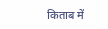किताब में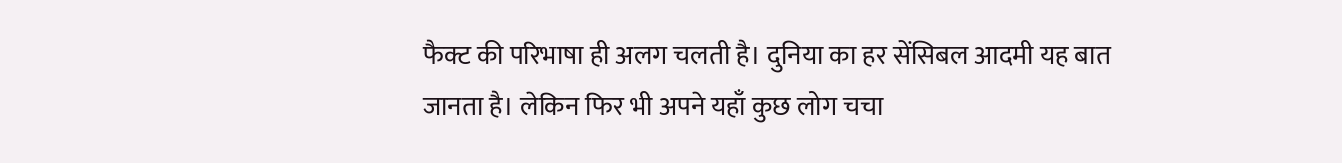फैक्ट की परिभाषा ही अलग चलती है। दुनिया का हर सेंसिबल आदमी यह बात जानता है। लेकिन फिर भी अपने यहाँ कुछ लोग चचा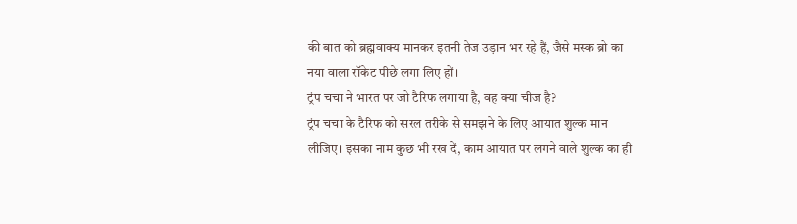की बात को ब्रह्मवाक्य मानकर इतनी तेज उड़ान भर रहे हैं, जैसे मस्क ब्रो का नया वाला रॉकेट पीछे लगा लिए हों।
ट्रंप चचा ने भारत पर जो टैरिफ लगाया है, वह क्या चीज है?
ट्रंप चचा के टैरिफ को सरल तरीके से समझने के लिए आयात शुल्क मान लीजिए। इसका नाम कुछ भी रख दें, काम आयात पर लगने वाले शुल्क का ही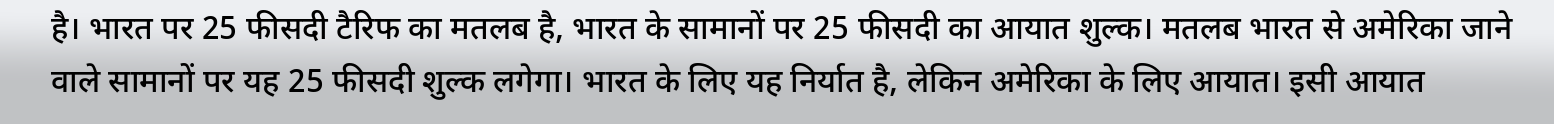है। भारत पर 25 फीसदी टैरिफ का मतलब है, भारत के सामानों पर 25 फीसदी का आयात शुल्क। मतलब भारत से अमेरिका जाने वाले सामानों पर यह 25 फीसदी शुल्क लगेगा। भारत के लिए यह निर्यात है, लेकिन अमेरिका के लिए आयात। इसी आयात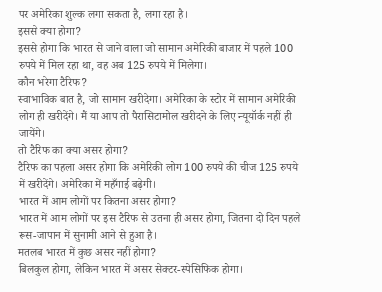पर अमेरिका शुल्क लगा सकता है, लगा रहा है।
इससे क्या होगा?
इससे होगा कि भारत से जाने वाला जो सामान अमेरिकी बाजार में पहले 100 रुपये में मिल रहा था, वह अब 125 रुपये में मिलेगा।
कौन भरेगा टैरिफ?
स्वाभाविक बात है, जो सामान खरीदेगा। अमेरिका के स्टोर में सामान अमेरिकी लोग ही खरीदेंगे। मैं या आप तो पैरासिटामोल खरीदने के लिए न्यूयॉर्क नहीं ही जायेंगे।
तो टैरिफ का क्या असर होगा?
टैरिफ का पहला असर होगा कि अमेरिकी लोग 100 रुपये की चीज 125 रुपये में खरीदेंगे। अमेरिका में महँगाई बढ़ेगी।
भारत में आम लोगों पर कितना असर होगा?
भारत में आम लोगों पर इस टैरिफ से उतना ही असर होगा, जितना दो दिन पहले रूस-जापान में सुनामी आने से हुआ है।
मतलब भारत में कुछ असर नहीं होगा?
बिलकुल होगा, लेकिन भारत में असर सेक्टर-स्पेसिफिक होगा।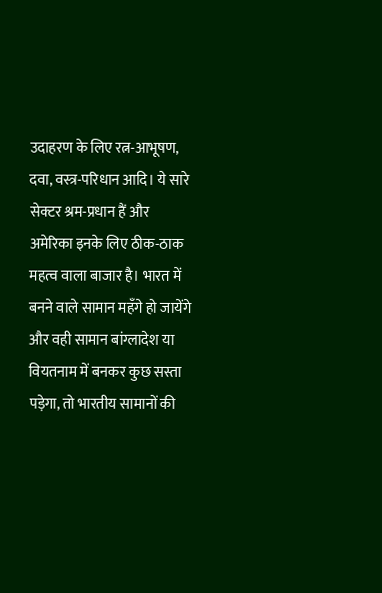उदाहरण के लिए रत्न-आभूषण, दवा, वस्त्र-परिधान आदि। ये सारे सेक्टर श्रम-प्रधान हैं और अमेरिका इनके लिए ठीक-ठाक महत्व वाला बाजार है। भारत में बनने वाले सामान महँगे हो जायेंगे और वही सामान बांग्लादेश या वियतनाम में बनकर कुछ सस्ता पड़ेगा, तो भारतीय सामानों की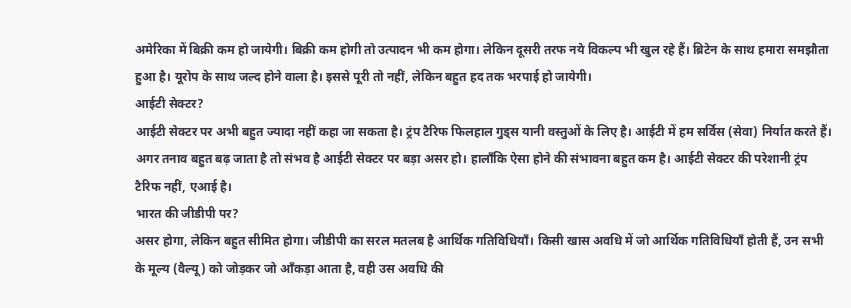अमेरिका में बिक्री कम हो जायेगी। बिक्री कम होगी तो उत्पादन भी कम होगा। लेकिन दूसरी तरफ नये विकल्प भी खुल रहे हैं। ब्रिटेन के साथ हमारा समझौता हुआ है। यूरोप के साथ जल्द होने वाला है। इससे पूरी तो नहीं, लेकिन बहुत हद तक भरपाई हो जायेगी।
आईटी सेक्टर?
आईटी सेक्टर पर अभी बहुत ज्यादा नहीं कहा जा सकता है। ट्रंप टैरिफ फिलहाल गुड्स यानी वस्तुओं के लिए है। आईटी में हम सर्विस (सेवा) निर्यात करते हैं। अगर तनाव बहुत बढ़ जाता है तो संभव है आईटी सेक्टर पर बड़ा असर हो। हालाँकि ऐसा होने की संभावना बहुत कम है। आईटी सेक्टर की परेशानी ट्रंप टैरिफ नहीं, एआई है।
भारत की जीडीपी पर?
असर होगा, लेकिन बहुत सीमित होगा। जीडीपी का सरल मतलब है आर्थिक गतिविधियाँ। किसी खास अवधि में जो आर्थिक गतिविधियाँ होती हैं, उन सभी के मूल्य (वैल्यू) को जोड़कर जो आँकड़ा आता है, वही उस अवधि की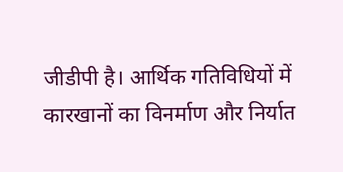जीडीपी है। आर्थिक गतिविधियों में कारखानों का विनर्माण और निर्यात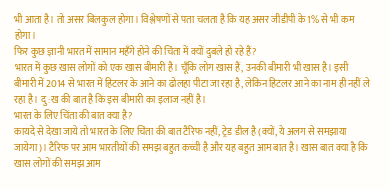भी आता है। तो असर बिलकुल होगा। विश्लेषणों से पता चलता है कि यह असर जीडीपी के 1% से भी कम होगा।
फिर कुछ ज्ञानी भारत में सामान महँगे होने की चिंता में क्यों दुबले हो रहे हैं?
भारत में कुछ खास लोगों को एक खास बीमारी है। चूँकि लोग खास हैं, उनकी बीमारी भी खास है। इसी बीमारी में 2014 से भारत में हिटलर के आने का ढोलहा पीटा जा रहा है, लेकिन हिटलर आने का नाम ही नहीं ले रहा है। दु:ख की बात है कि इस बीमारी का इलाज नहीं है।
भारत के लिए चिंता की बात क्या है?
कायदे से देखा जाये तो भारत के लिए चिंता की बात टैरिफ नहीं, ट्रेड डील है (क्यों, ये अलग से समझाया जायेगा)। टैरिफ पर आम भारतीयों की समझ बहुत कच्ची है और यह बहुत आम बात है। खास बात क्या है कि खास लोगों की समझ आम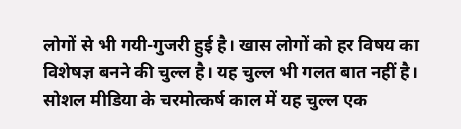लोगों से भी गयी-गुजरी हुई है। खास लोगों को हर विषय का विशेषज्ञ बनने की चुल्ल है। यह चुल्ल भी गलत बात नहीं है। सोशल मीडिया के चरमोत्कर्ष काल में यह चुल्ल एक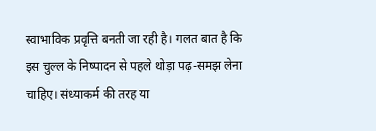स्वाभाविक प्रवृत्ति बनती जा रही है। गलत बात है कि इस चुल्ल के निष्पादन से पहले थोड़ा पढ़-समझ लेना चाहिए। संध्याकर्म की तरह या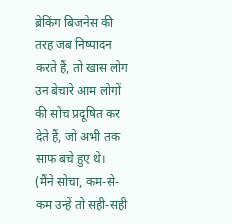ब्रेकिंग बिजनेस की तरह जब निष्पादन करते हैं, तो खास लोग उन बेचारे आम लोगों की सोच प्रदूषित कर देते हैं, जो अभी तक साफ बचे हुए थे।
(मैंने सोचा, कम-से-कम उन्हें तो सही-सही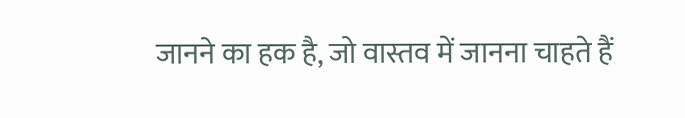जानने का हक है, जो वास्तव में जानना चाहते हैं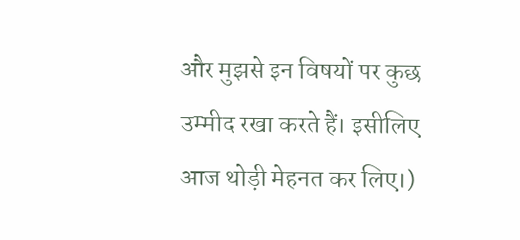और मुझसे इन विषयों पर कुछ उम्मीद रखा करते हैं। इसीलिए आज थोड़ी मेहनत कर लिए।)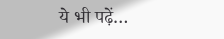ये भी पढ़ें…